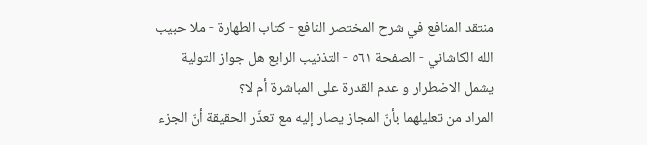منتقد المنافع في شرح المختصر النافع - كتاب الطهارة - ملا حبيب الله الكاشاني - الصفحة ٥٦١ - التذنيب الرابع هل جواز التولية يشمل الاضطرار و عدم القدرة على المباشرة أم لا؟
المراد من تعليلهما بأنّ المجاز يصار إليه مع تعذّر الحقيقة أنّ الجزء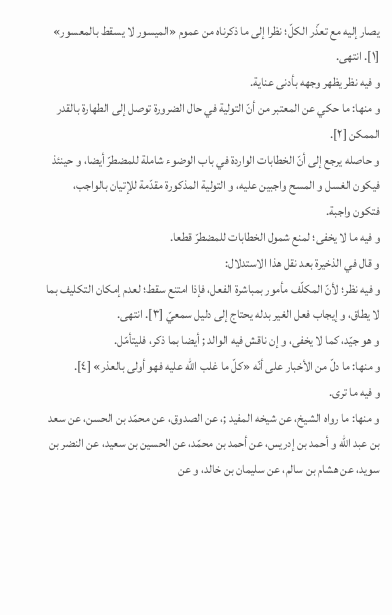يصار إليه مع تعذّر الكلّ؛ نظرا إلى ما ذكرناه من عموم «الميسور لا يسقط بالمعسور» [١]. انتهى.
و فيه نظر يظهر وجهه بأدنى عناية.
و منها: ما حكي عن المعتبر من أنّ التولية في حال الضرورة توصل إلى الطهارة بالقدر الممكن [٢].
و حاصله يرجع إلى أنّ الخطابات الواردة في باب الوضوء شاملة للمضطرّ أيضا، و حينئذ فيكون الغسل و المسح واجبين عليه، و التولية المذكورة مقدّمة للإتيان بالواجب، فتكون واجبة.
و فيه ما لا يخفى؛ لمنع شمول الخطابات للمضطرّ قطعا.
و قال في الذخيرة بعد نقل هذا الاستدلال:
و فيه نظر؛ لأنّ المكلّف مأمور بمباشرة الفعل، فإذا امتنع سقط؛ لعدم إمكان التكليف بما لا يطاق، و إيجاب فعل الغير بدله يحتاج إلى دليل سمعيّ [٣]. انتهى.
و هو جيّد، كما لا يخفى، و إن ناقش فيه الوالد ; أيضا بما ذكر، فليتأمّل.
و منها: ما دلّ من الأخبار على أنّه «كلّ ما غلب الله عليه فهو أولى بالعذر» [٤].
و فيه ما ترى.
و منها: ما رواه الشيخ، عن شيخه المفيد ;، عن الصدوق، عن محمّد بن الحسن، عن سعد بن عبد الله و أحمد بن إدريس، عن أحمد بن محمّد، عن الحسين بن سعيد، عن النضر بن سويد، عن هشام بن سالم، عن سليمان بن خالد، و عن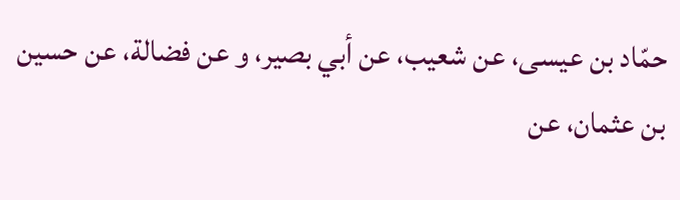حمّاد بن عيسى، عن شعيب، عن أبي بصير، و عن فضالة، عن حسين بن عثمان، عن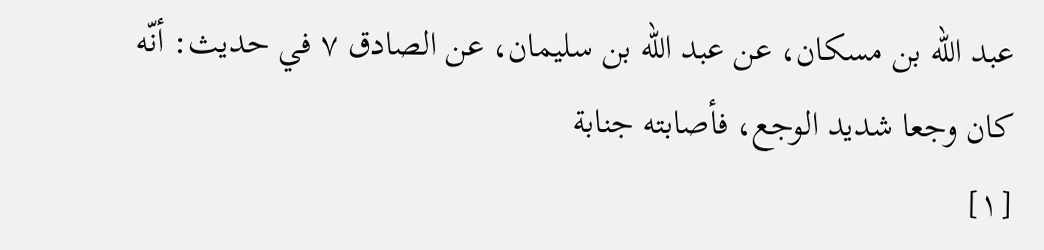عبد الله بن مسكان، عن عبد الله بن سليمان، عن الصادق ٧ في حديث: أنّه كان وجعا شديد الوجع، فأصابته جنابة
[١]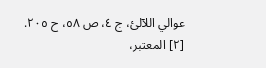عوالي اللآلئ، ج ٤، ص ٥٨، ح ٢٠٥.
[٢] المعتبر،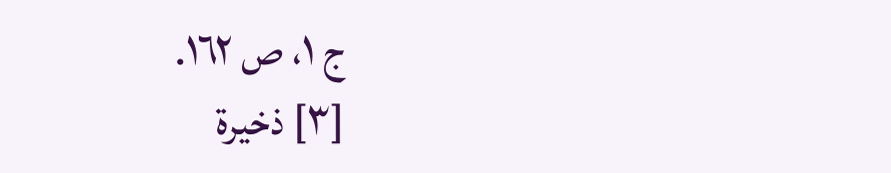ج ١، ص ١٦٢.
[٣] ذخيرة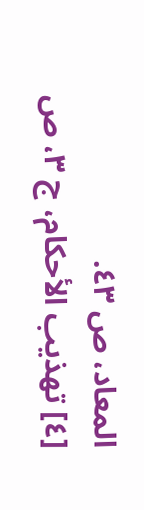المعاد، ص ٤٣.
[٤] تهذيب الأحكام، ج ٣، ص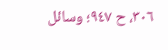٣٠٦، ح ٩٤٧؛ وسائل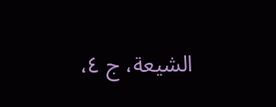الشيعة، ج ٤،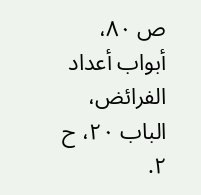ص ٨٠، أبواب أعداد الفرائض، الباب ٢٠، ح ٢.